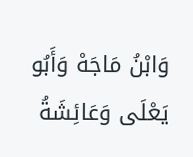وَابْنُ مَاجَهْ وَأَبُو يَعْلَى وَعَائِشَةُ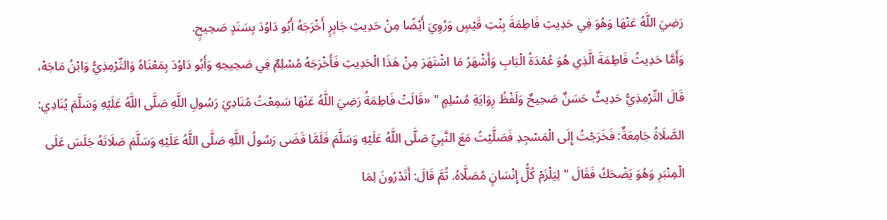رَضِيَ اللَّهُ عَنْهَا وَهُوَ فِي حَدِيثِ فَاطِمَةَ بِنْتِ قَيْسٍ وَرُوِيَ أَيْضًا مِنْ حَدِيثِ جَابِرٍ أَخْرَجَهُ أَبُو دَاوُدَ بِسَنَدٍ صَحِيحٍ.
وَأَمَّا حَدِيثُ فَاطِمَةَ الَّذِي هُوَ عُمْدَةُ الْبَابِ وَأَشْهَرُ مَا اشْتَهَرَ مِنْ هَذَا الْحَدِيثِ فَأَخْرَجَهُ مُسْلِمٌ فِي صَحِيحِهِ وَأَبُو دَاوُدَ بِمَعْنَاهُ وَالتِّرْمِذِيُّ وَابْنُ مَاجَهْ، قَالَ التِّرْمِذِيُّ حَدِيثٌ حَسَنٌ صَحِيحٌ وَلَفْظُ رِوَايَةِ مُسْلِمٍ " «قَالَتْ فَاطِمَةُ رَضِيَ اللَّهُ عَنْهَا سَمِعْتُ مُنَادِيَ رَسُولِ اللَّهِ صَلَّى اللَّهُ عَلَيْهِ وَسَلَّمَ يُنَادِي: الصَّلَاةُ جَامِعَةٌ: فَخَرَجْتُ إِلَى الْمَسْجِدِ فَصَلَّيْتُ مَعَ النَّبِيِّ صَلَّى اللَّهُ عَلَيْهِ وَسَلَّمَ فَلَمَّا قَضَى رَسُولُ اللَّهِ صَلَّى اللَّهُ عَلَيْهِ وَسَلَّمَ صَلَاتَهُ جَلَسَ عَلَى الْمِنْبَرِ وَهُوَ يَضْحَكُ فَقَالَ " لِيَلْزَمْ كُلُّ إِنْسَانٍ مُصَلَّاهُ. ثُمَّ قَالَ: أَتَدْرُونَ لِمَا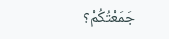جَمَعْتُكُمْ؟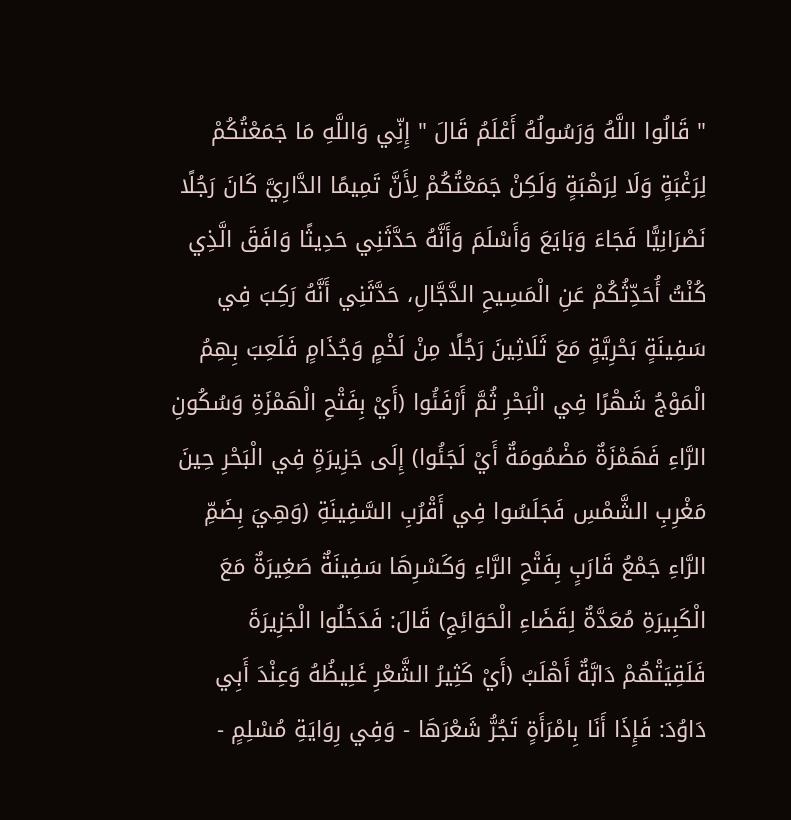" قَالُوا اللَّهُ وَرَسُولُهُ أَعْلَمُ قَالَ " إِنِّي وَاللَّهِ مَا جَمَعْتُكُمْ لِرَغْبَةٍ وَلَا لِرَهْبَةٍ وَلَكِنْ جَمَعْتُكُمْ لِأَنَّ تَمِيمًا الدَّارِيَّ كَانَ رَجُلًا نَصْرَانِيًّا فَجَاءَ وَبَايَعَ وَأَسْلَمَ وَأَنَّهُ حَدَّثَنِي حَدِيثًا وَافَقَ الَّذِي كُنْتُ أُحَدِّثُكُمْ عَنِ الْمَسِيحِ الدَّجَّالِ، حَدَّثَنِي أَنَّهُ رَكِبَ فِي سَفِينَةٍ بَحْرِيَّةٍ مَعَ ثَلَاثِينَ رَجُلًا مِنْ لَخْمٍ وَجُذَامٍ فَلَعِبَ بِهِمُ الْمَوْجُ شَهْرًا فِي الْبَحْرِ ثُمَّ أَرْفَئُوا (أَيْ بِفَتْحِ الْهَمْزَةِ وَسُكُونِ الرَّاءِ فَهَمْزَةٌ مَضْمُومَةٌ أَيْ لَجَئُوا) إِلَى جَزِيرَةٍ فِي الْبَحْرِ حِينَ مَغْرِبِ الشَّمْسِ فَجَلَسُوا فِي أَقْرُبِ السَّفِينَةِ (وَهِيَ بِضَمِّ الرَّاءِ جَمْعُ قَارَبٍ بِفَتْحِ الرَّاءِ وَكَسْرِهَا سَفِينَةٌ صَغِيرَةٌ مَعَ الْكَبِيرَةِ مُعَدَّةٌ لِقَضَاءِ الْحَوَائِجِ) قَالَ: فَدَخَلُوا الْجَزِيرَةَ فَلَقِيَتْهُمْ دَابَّةٌ أَهْلَبُ (أَيْ كَثِيرُ الشَّعْرِ غَلِيظُهُ وَعِنْدَ أَبِي دَاوُدَ: فَإِذَا أَنَا بِامْرَأَةٍ تَجُرُّ شَعْرَهَا - وَفِي رِوَايَةِ مُسْلِمٍ -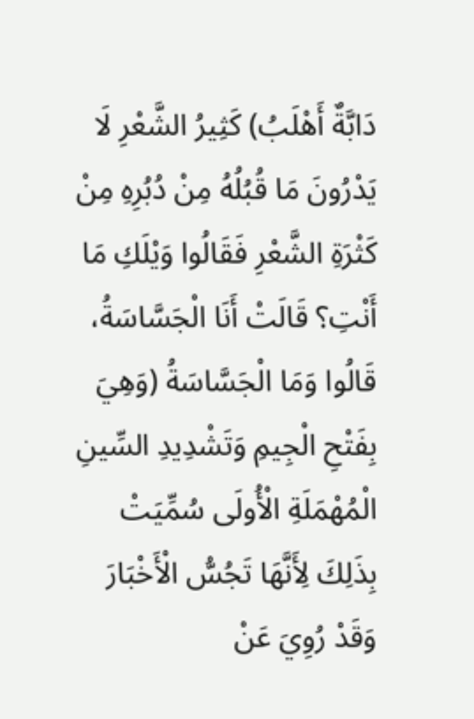دَابَّةٌ أَهْلَبُ) كَثِيرُ الشَّعْرِ لَا يَدْرُونَ مَا قُبُلُهُ مِنْ دُبُرِهِ مِنْ كَثْرَةِ الشَّعْرِ فَقَالُوا وَيْلَكِ مَا أَنْتِ؟ قَالَتْ أَنَا الْجَسَّاسَةُ، قَالُوا وَمَا الْجَسَّاسَةُ (وَهِيَ بِفَتْحِ الْجِيمِ وَتَشْدِيدِ السِّينِ الْمُهْمَلَةِ الْأُولَى سُمِّيَتْ بِذَلِكَ لِأَنَّهَا تَجُسُّ الْأَخْبَارَ وَقَدْ رُوِيَ عَنْ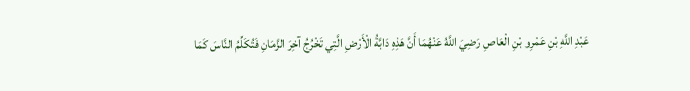عَبْدِ اللَّهِ بْنِ عَمْرِو بْنِ الْعَاصِ رَضِيَ اللَّهُ عَنْهُمَا أَنَّ هَذِهِ دَابَّةُ الْأَرْضِ الَّتِي تَخْرُجُ آخِرَ الزَّمَانِ فَتُكَلِّمُ النَّاسَ كَمَا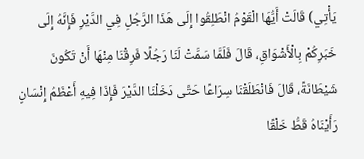يَأْتِي) قَالَتْ أَيُّهَا الْقَوْمُ انْطَلِقُوا إِلَى هَذَا الرَّجُلِ فِي الدَّيْرِ فَإِنَّهُ إِلَى خَبَرِكُمْ بِالْأَشْوَاقِ، قَالَ فَلَمَّا سَمَّتْ لَنَا رَجُلًا فَرِقْنَا مِنْهَا أَنْ تَكُونَ شَيْطَانَةً، قَالَ فَانْطَلَقْنَا سِرَاعًا حَتَّى دَخَلْنَا الدَّيْرَ فَإِذَا فِيهِ أَعْظَمُ إِنْسَانٍ رَأَيْنَاهُ قَطُّ خَلْقًا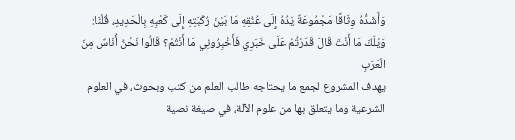وَأَشَدُّهُ وِثَاقًا مَجْمُوعَةٌ يَدُهُ إِلَى عُنُقِهِ مَا بَيْنَ رُكْبَتِهِ إِلَى كَعْبِهِ بِالْحَدِيدِ، قُلْنَا: وَيْلَكَ مَا أَنْتَ قَالَ قَدَرْتُمْ عَلَى خَبَرِي فَأَخْبِرُونِي مَا أَنْتُمْ؟ قَالُوا نَحْنُ أُنَاسٌ مِنَ الْعَرَبِ
يهدف المشروع لجمع ما يحتاجه طالب العلم من كتب وبحوث، في العلوم الشرعية وما يتعلق بها من علوم الآلة، في صيغة نصية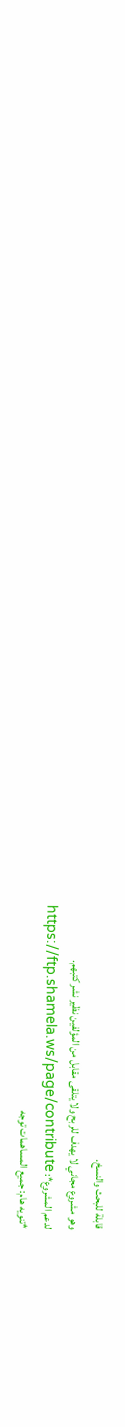قابلة للبحث والنسخ.
وهو مشروع مجاني لا يهدف للربح ولا يتلقى مقابل من المؤلفين نظير نشر كتبهم.
لدعم المشروع*: https://ftp.shamela.ws/page/contribute
*تنويه هام: جميع المساهمات توجه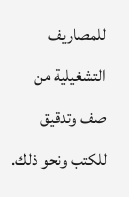للمصاريف التشغيلية من صف وتدقيق للكتب ونحو ذلك.